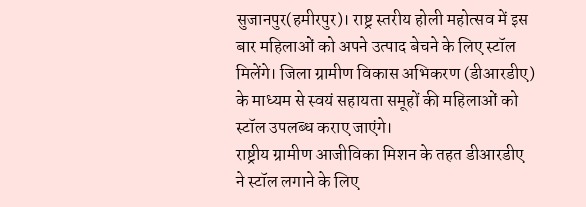सुजानपुर(हमीरपुर)। राष्ट्र स्तरीय होली महोत्सव में इस बार महिलाओं को अपने उत्पाद बेचने के लिए स्टॉल मिलेंगे। जिला ग्रामीण विकास अभिकरण (डीआरडीए) के माध्यम से स्वयं सहायता समूहों की महिलाओं को स्टॉल उपलब्ध कराए जाएंगे।
राष्ट्रीय ग्रामीण आजीविका मिशन के तहत डीआरडीए ने स्टॉल लगाने के लिए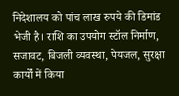निदेशालय को पांच लाख रुपये की डिमांड भेजी है। राशि का उपयोग स्टॉल निर्माण, सजावट, बिजली व्यवस्था, पेयजल, सुरक्षा कार्यों में किया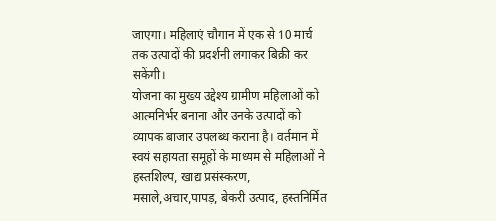जाएगा। महिलाएं चौगान में एक से 10 मार्च तक उत्पादों की प्रदर्शनी लगाकर बिक्री कर सकेंगी।
योजना का मुख्य उद्देश्य ग्रामीण महिलाओं को आत्मनिर्भर बनाना और उनके उत्पादों को व्यापक बाजार उपलब्ध कराना है। वर्तमान में स्वयं सहायता समूहों के माध्यम से महिलाओं ने हस्तशिल्प, खाद्य प्रसंस्करण, मसाले,अचार,पापड़, बेकरी उत्पाद, हस्तनिर्मित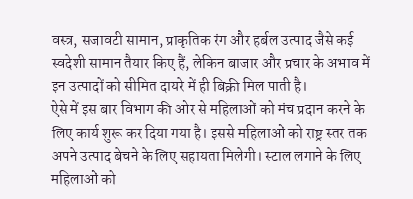वस्त्र, सजावटी सामान, प्राकृतिक रंग और हर्बल उत्पाद जैसे कई स्वदेशी सामान तैयार किए हैं, लेकिन बाजार और प्रचार के अभाव में इन उत्पादों को सीमित दायरे में ही बिक्री मिल पाती है।
ऐसे में इस बार विभाग की ओर से महिलाओं को मंच प्रदान करने के लिए कार्य शुरू कर दिया गया है। इससे महिलाओं को राष्ट्र स्तर तक अपने उत्पाद बेचने के लिए सहायता मिलेगी। स्टाल लगाने के लिए महिलाओं को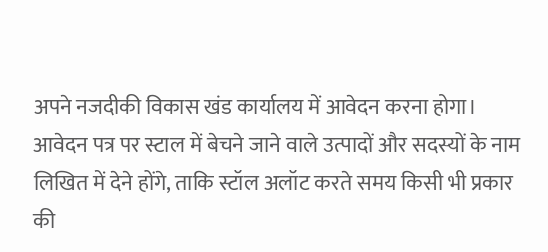अपने नजदीकी विकास खंड कार्यालय में आवेदन करना होगा। आवेदन पत्र पर स्टाल में बेचने जाने वाले उत्पादों और सदस्यों के नाम लिखित में देने होंगे, ताकि स्टॉल अलॉट करते समय किसी भी प्रकार की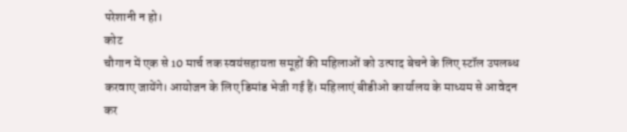परेशानी न हो।
कोट
चौगान में एक से 10 मार्च तक स्वयंसहायता समूहों की महिलाओं को उत्पाद बेचने के लिए स्टॉल उपलब्ध करवाए जायेंगे। आयोजन के लिए डिमांड भेजी गई हैं। महिलाएं बीडीओ कार्यालय के माध्यम से आवेदन कर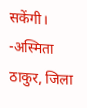सकेंगी।
-अस्मिता ठाकुर, जिला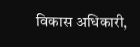विकास अधिकारी,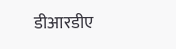डीआरडीए